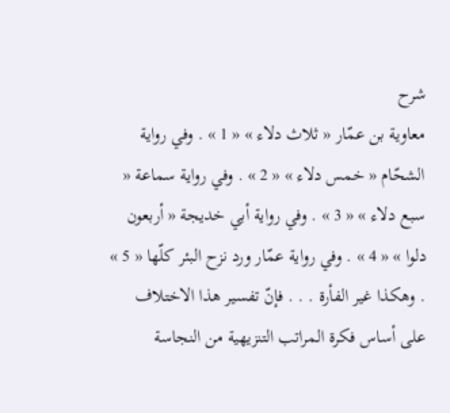شرح
معاوية بن عمّار « ثلاث دلاء » « 1 » . وفي رواية الشحّام « خمس دلاء » « 2 » . وفي رواية سماعة « سبع دلاء » « 3 » . وفي رواية أبي خديجة « أربعون دلوا » « 4 » . وفي رواية عمّار ورد نزح البئر كلّها « 5 » . وهكذا غير الفأرة . . . فإنّ تفسير هذا الاختلاف على أساس فكرة المراتب التنزيهية من النجاسة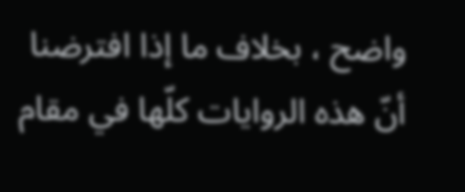واضح ، بخلاف ما إذا افترضنا أنّ هذه الروايات كلّها في مقام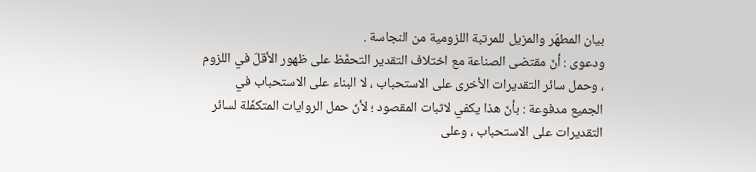بيان المطهّر والمزيل للمرتبة اللزومية من النجاسة .
ودعوى : أنّ مقتضى الصناعة مع اختلاف التقدير التحفّظ على ظهور الأقلّ في اللزوم ، وحمل سائر التقديرات الأخرى على الاستحباب ، لا البناء على الاستحباب في الجميع مدفوعة : بأنّ هذا يكفي لاثبات المقصود ؛ لأنّ حمل الروايات المتكفّلة لسائر التقديرات على الاستحباب ، وعلى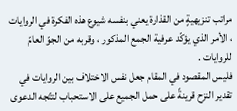مراتب تنزيهيةٍ من القذارة يعني بنفسه شيوع هذه الفكرة في الروايات ، الأمر الذي يؤكّد عرفية الجمع المذكور ، وقربه من الجوّ العامّ للروايات .
فليس المقصود في المقام جعل نفس الاختلاف بين الروايات في تقدير النزح قرينةً على حمل الجميع على الاستحباب لتتّجه الدعوى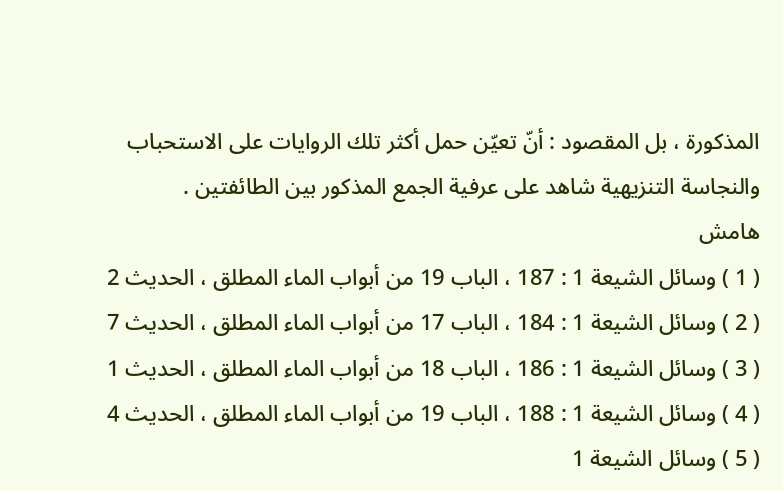المذكورة ، بل المقصود : أنّ تعيّن حمل أكثر تلك الروايات على الاستحباب والنجاسة التنزيهية شاهد على عرفية الجمع المذكور بين الطائفتين .
هامش
( 1 ) وسائل الشيعة 1 : 187 ، الباب 19 من أبواب الماء المطلق ، الحديث 2
( 2 ) وسائل الشيعة 1 : 184 ، الباب 17 من أبواب الماء المطلق ، الحديث 7
( 3 ) وسائل الشيعة 1 : 186 ، الباب 18 من أبواب الماء المطلق ، الحديث 1
( 4 ) وسائل الشيعة 1 : 188 ، الباب 19 من أبواب الماء المطلق ، الحديث 4
( 5 ) وسائل الشيعة 1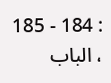: 184 - 185 ، الباب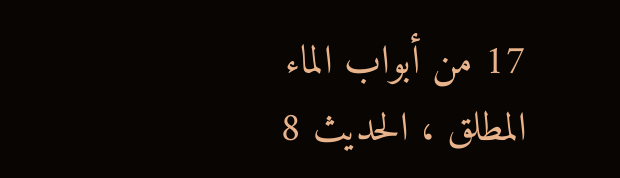17 من أبواب الماء المطلق ، الحديث 8